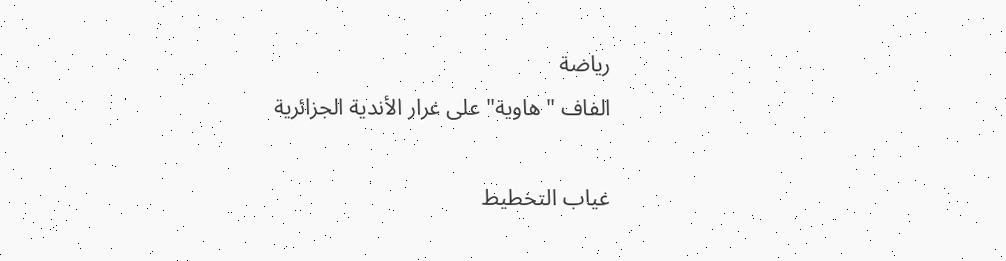رياضة
الفاف "هاوية" على غرار الأندية الجزائرية

غياب التخطيط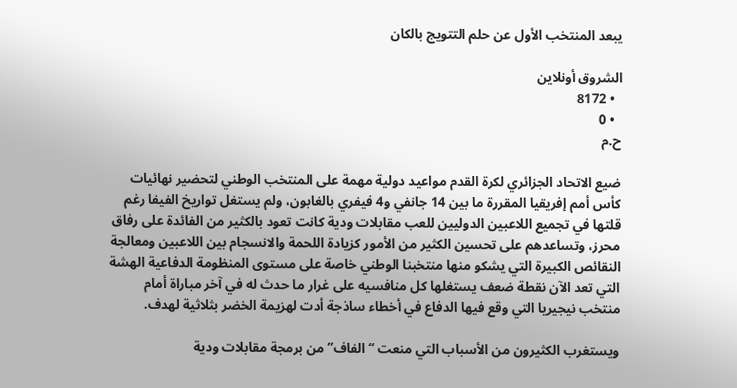يبعد المنتخب الأول عن حلم التتويج بالكان

الشروق أونلاين
  • 8172
  • 0
ح.م

ضيع الاتحاد الجزائري لكرة القدم مواعيد دولية مهمة على المنتخب الوطني لتحضير نهائيات كأس أمم إفريقيا المقررة ما بين 14 جانفي و4 فيفري بالغابون، ولم يستغل تواريخ الفيفا رغم قلتها في تجميع اللاعبين الدوليين للعب مقابلات ودية كانت تعود بالكثير من الفائدة على رفاق محرز، وتساعدهم على تحسين الكثير من الأمور كزيادة اللحمة والانسجام بين اللاعبين ومعالجة النقائص الكبيرة التي يشكو منها منتخبنا الوطني خاصة على مستوى المنظومة الدفاعية الهشة التي تعد الآن نقطة ضعف يستغلها كل منافسيه على غرار ما حدث له في آخر مباراة أمام منتخب نيجيريا التي وقع فيها الدفاع في أخطاء ساذجة أدت لهزيمة الخضر بثلاثية لهدف.

ويستغرب الكثيرون من الأسباب التي منعت “الفاف”من برمجة مقابلات ودية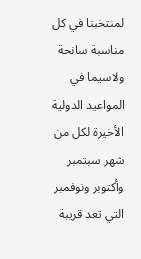لمنتخبنا في كل مناسبة سانحة ولاسيما في المواعيد الدولية الأخيرة لكل من شهر سبتمبر وأكتوبر ونوفمبر التي تعد قريبة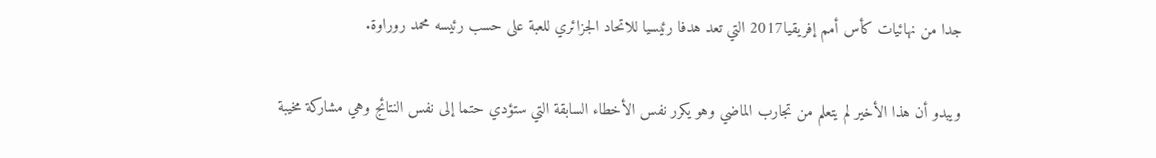جدا من نهائيات كأس أمم إفريقيا2017 التي تعد هدفا رئيسيا للاتحاد الجزائري للعبة على حسب رئيسه محمد روراوة.

ويبدو أن هذا الأخير لم يتعلم من تجارب الماضي وهو يكرر نفس الأخطاء السابقة التي ستؤدي حتما إلى نفس النتائج وهي مشاركة مخيبة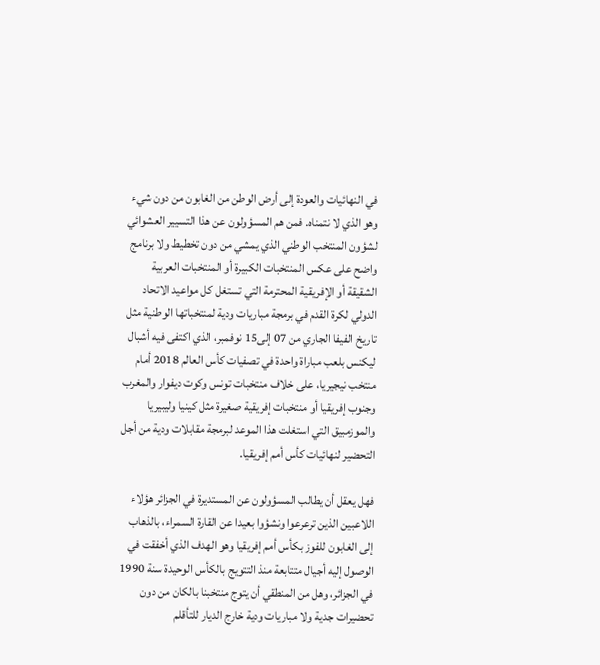في النهائيات والعودة إلى أرض الوطن من الغابون من دون شيء وهو الذي لا نتمناه. فمن هم المسؤولون عن هذا التسيير العشوائي لشؤون المنتخب الوطني الذي يمشي من دون تخطيط ولا برنامج واضح على عكس المنتخبات الكبيرة أو المنتخبات العربية الشقيقة أو الإفريقية المحترمة التي تستغل كل مواعيد الاتحاد الدولي لكرة القدم في برمجة مباريات ودية لمنتخباتها الوطنية مثل تاريخ الفيفا الجاري من 07 إلى15 نوفمبر، الذي اكتفى فيه أشبال ليكنس بلعب مباراة واحدة في تصفيات كأس العالم 2018 أمام منتخب نيجيريا، على خلاف منتخبات تونس وكوت ديفوار والمغرب وجنوب إفريقيا أو منتخبات إفريقية صغيرة مثل كينيا وليبيريا والموزمبيق التي استغلت هذا الموعد لبرمجة مقابلات ودية من أجل التحضير لنهائيات كأس أمم إفريقيا.

فهل يعقل أن يطالب المسؤولون عن المستديرة في الجزائر هؤلاء اللاعبين الذين ترعرعوا ونشؤوا بعيدا عن القارة السمراء، بالذهاب إلى الغابون للفوز بكأس أمم إفريقيا وهو الهدف الذي أخفقت في الوصول إليه أجيال متتابعة منذ التتويج بالكأس الوحيدة سنة 1990 في الجزائر، وهل من المنطقي أن يتوج منتخبنا بالكان من دون تحضيرات جدية ولا مباريات ودية خارج الديار للتأقلم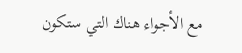مع الأجواء هناك التي ستكون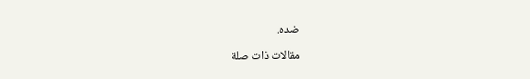ضده.

مقالات ذات صلة